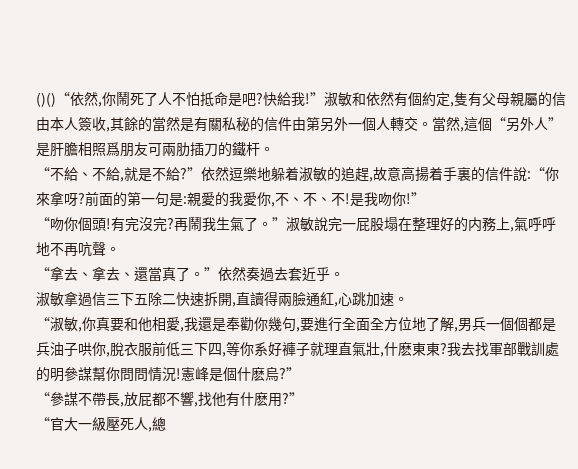()()“依然,你鬧死了人不怕抵命是吧?快給我!”淑敏和依然有個約定,隻有父母親屬的信由本人簽收,其餘的當然是有關私秘的信件由第另外一個人轉交。當然,這個“另外人”是肝膽相照爲朋友可兩肋插刀的鐵杆。
“不給、不給,就是不給?”依然逗樂地躲着淑敏的追趕,故意高揚着手裏的信件說:“你來拿呀?前面的第一句是:親愛的我愛你,不、不、不!是我吻你!”
“吻你個頭!有完沒完?再鬧我生氣了。”淑敏說完一屁股塌在整理好的内務上,氣呼呼地不再吭聲。
“拿去、拿去、還當真了。”依然奏過去套近乎。
淑敏拿過信三下五除二快速拆開,直讀得兩臉通紅,心跳加速。
“淑敏,你真要和他相愛,我還是奉勸你幾句,要進行全面全方位地了解,男兵一個個都是兵油子哄你,脫衣服前低三下四,等你系好褲子就理直氣壯,什麽東東?我去找軍部戰訓處的明參謀幫你問問情況!憲峰是個什麽烏?”
“參謀不帶長,放屁都不響,找他有什麽用?”
“官大一級壓死人,總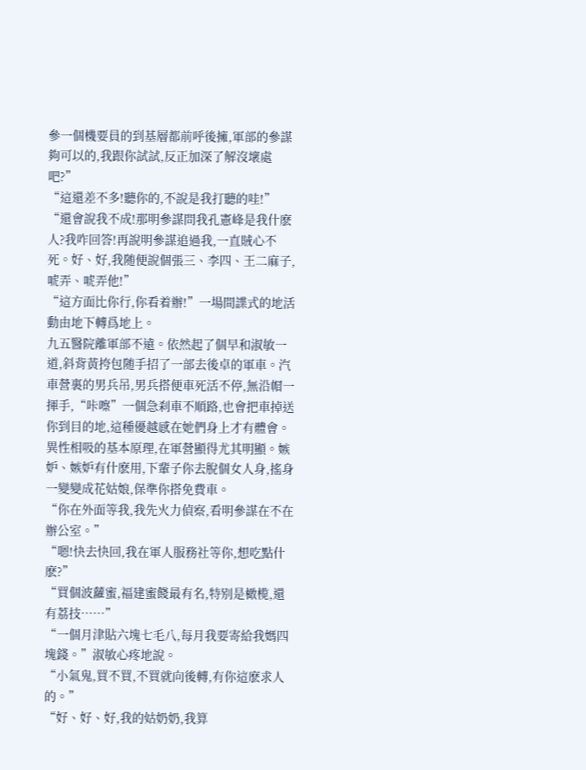參一個機要員的到基層都前呼後擁,軍部的參謀夠可以的,我跟你試試,反正加深了解沒壞處吧?”
“這還差不多!聽你的,不說是我打聽的哇!”
“還會說我不成!那明參謀問我孔憲峰是我什麽人?我咋回答!再說明參謀追過我,一直賊心不死。好、好,我随便說個張三、李四、王二麻子,唬弄、唬弄他!”
“這方面比你行,你看着辦!”一場間諜式的地活動由地下轉爲地上。
九五醫院離軍部不遠。依然起了個早和淑敏一道,斜背黃挎包随手招了一部去後卓的軍車。汽車營裏的男兵吊,男兵搭便車死活不停,無沿帽一揮手,“咔嚓”一個急刹車不順路,也會把車掉送你到目的地,這種優越感在她們身上才有體會。異性相吸的基本原理,在軍營顯得尤其明顯。嫉妒、嫉妒有什麽用,下輩子你去脫個女人身,搖身一變變成花姑娘,保準你搭免費車。
“你在外面等我,我先火力偵察,看明參謀在不在辦公室。”
“嗯!快去快回,我在軍人服務社等你,想吃點什麽?”
“買個波蘿蜜,福建蜜餞最有名,特别是橄榄,還有荔技……”
“一個月津貼六塊七毛八,每月我要寄給我媽四塊錢。”淑敏心疼地說。
“小氣鬼,買不買,不買就向後轉,有你這麽求人的。”
“好、好、好,我的姑奶奶,我算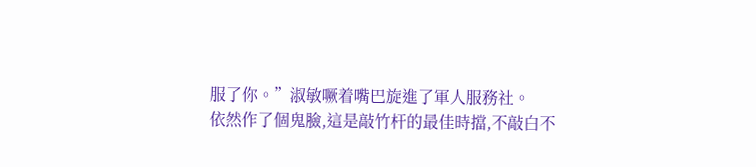服了你。”淑敏噘着嘴巴旋進了軍人服務社。
依然作了個鬼臉,這是敲竹杆的最佳時擋,不敲白不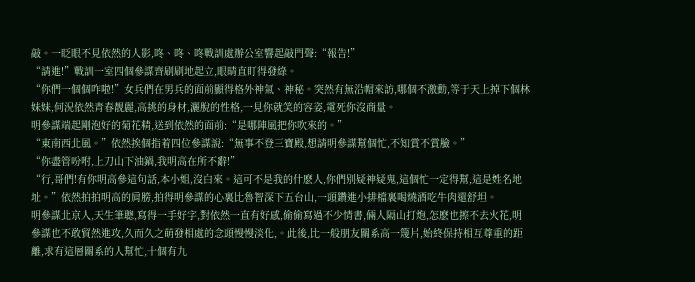敲。一眨眼不見依然的人影,咚、咚、咚戰訓處辦公室響起敲門聲:“報告!”
“請進!”戰訓一室四個參謀齊刷刷地起立,眼晴直盯得發綠。
“你們一個個咋啦!”女兵們在男兵的面前顯得格外神氣、神秘。突然有無沿帽來訪,哪個不激動,等于天上掉下個林妹妹,何況依然青春靓麗,高挑的身材,灑脫的性格,一見你就笑的容姿,電死你沒商量。
明參謀端起剛泡好的菊花精,送到依然的面前:“是哪陣風把你吹來的。”
“東南西北風。”依然挨個指着四位參謀說:“無事不登三寶殿,想請明參謀幫個忙,不知賞不賞臉。”
“你盡管吩咐,上刀山下油鍋,我明高在所不辭!”
“行,哥們!有你明高參這句話,本小姐,沒白來。這可不是我的什麽人,你們别疑神疑鬼,這個忙一定得幫,這是姓名地址。”依然拍拍明高的肩膀,拍得明參謀的心裏比魯智深下五台山,一頭鑽進小排檔裏喝燒酒吃牛肉還舒坦。
明參謀北京人,天生筆聰,寫得一手好字,對依然一直有好感,偷偷寫過不少情書,倆人隔山打炮,怎麽也擦不去火花,明參謀也不敢貿然進攻,久而久之萌發相處的念頭慢慢淡化,。此後,比一般朋友關系高一篾片,始終保持相互尊重的距離,求有這層關系的人幫忙,十個有九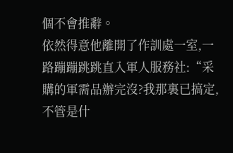個不會推辭。
依然得意他離開了作訓處一室,一路蹦蹦跳跳直入軍人服務社:“采購的軍需品辦完沒?我那裏已搞定,不管是什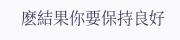麽結果你要保持良好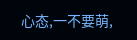心态,一不要萌,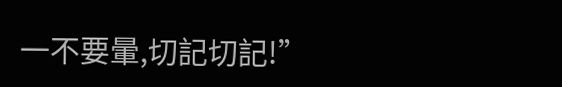一不要暈,切記切記!”